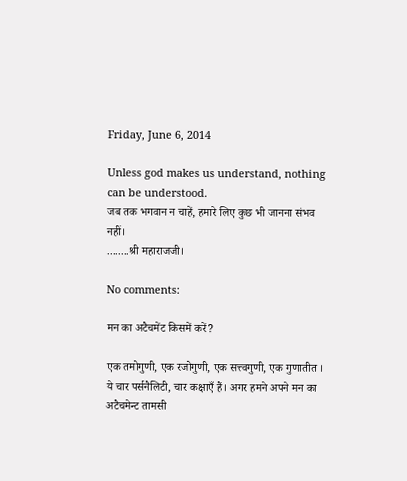Friday, June 6, 2014

Unless god makes us understand, nothing can be understood.
जब तक भगवान न चाहें, हमारे लिए कुछ भी जानना संभव नहीं।
........श्री महाराजजी।

No comments:

मन का अटैचमेंट किसमें करें?

एक तमोगुणी, एक रजोगुणी, एक सत्त्वगुणी, एक गुणातीत । ये चार पर्सनैलिटी, चार कक्षाएँ हैं। अगर हमने अपने मन का अटैचमेन्ट तामसी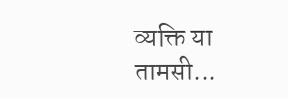व्यक्ति या तामसी...